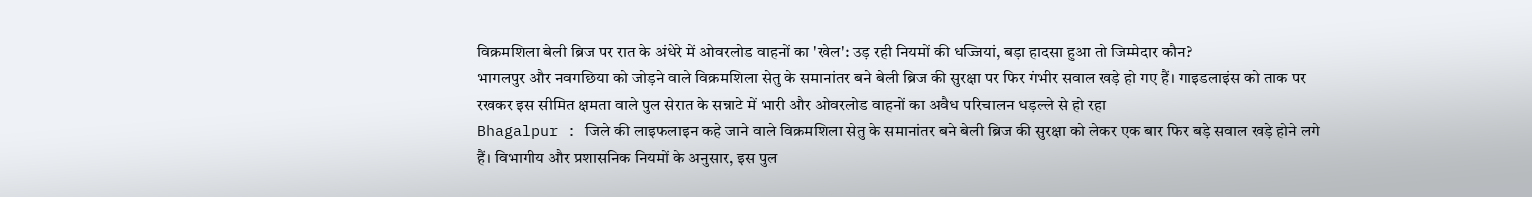विक्रमशिला बेली ब्रिज पर रात के अंधेरे में ओवरलोड वाहनों का 'खेल': उड़ रही नियमों की धज्जियां, बड़ा हादसा हुआ तो जिम्मेदार कौन?
भागलपुर और नवगछिया को जोड़ने वाले विक्रमशिला सेतु के समानांतर बने बेली ब्रिज की सुरक्षा पर फिर गंभीर सवाल खड़े हो गए हैं। गाइडलाइंस को ताक पर रखकर इस सीमित क्षमता वाले पुल सेरात के सन्नाटे में भारी और ओवरलोड वाहनों का अवैध परिचालन धड़ल्ले से हो रहा
Bhagalpur : जिले की लाइफलाइन कहे जाने वाले विक्रमशिला सेतु के समानांतर बने बेली ब्रिज की सुरक्षा को लेकर एक बार फिर बड़े सवाल खड़े होने लगे हैं। विभागीय और प्रशासनिक नियमों के अनुसार, इस पुल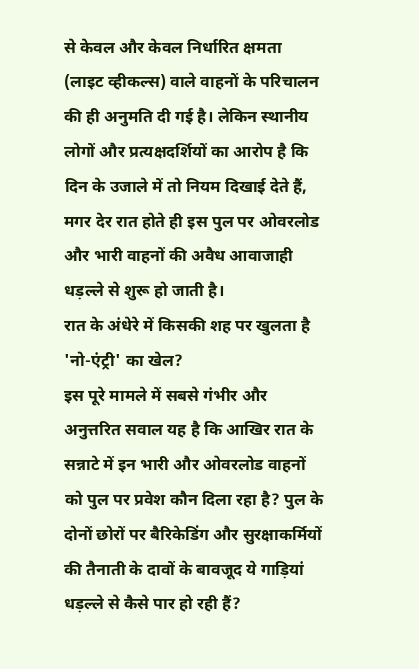से केवल और केवल निर्धारित क्षमता (लाइट व्हीकल्स) वाले वाहनों के परिचालन की ही अनुमति दी गई है। लेकिन स्थानीय लोगों और प्रत्यक्षदर्शियों का आरोप है कि दिन के उजाले में तो नियम दिखाई देते हैं, मगर देर रात होते ही इस पुल पर ओवरलोड और भारी वाहनों की अवैध आवाजाही धड़ल्ले से शुरू हो जाती है।
रात के अंधेरे में किसकी शह पर खुलता है 'नो-एंट्री' का खेल?
इस पूरे मामले में सबसे गंभीर और अनुत्तरित सवाल यह है कि आखिर रात के सन्नाटे में इन भारी और ओवरलोड वाहनों को पुल पर प्रवेश कौन दिला रहा है? पुल के दोनों छोरों पर बैरिकेडिंग और सुरक्षाकर्मियों की तैनाती के दावों के बावजूद ये गाड़ियां धड़ल्ले से कैसे पार हो रही हैं?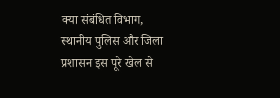क्या संबंधित विभाग, स्थानीय पुलिस और जिला प्रशासन इस पूरे खेल से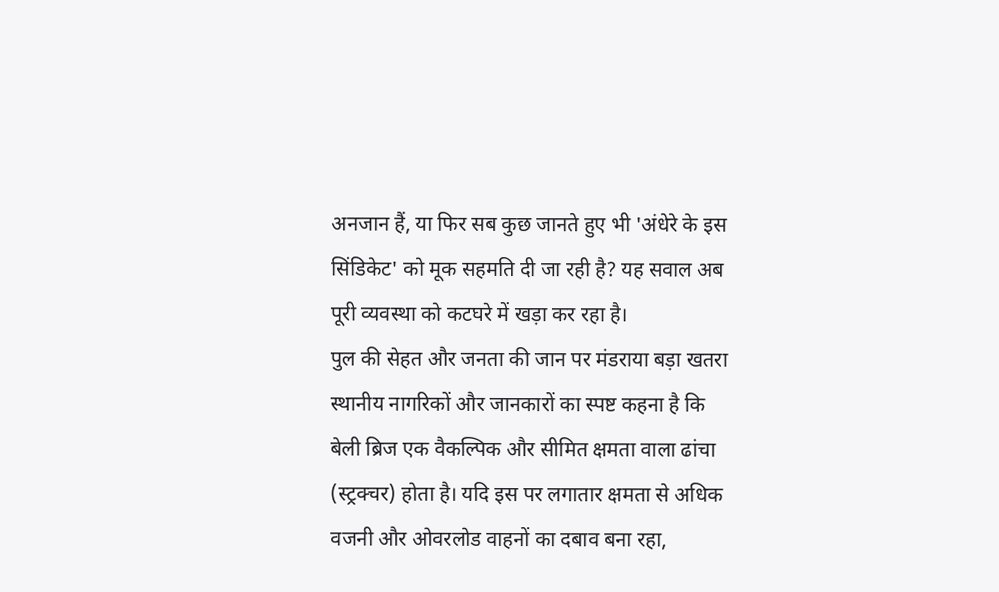अनजान हैं, या फिर सब कुछ जानते हुए भी 'अंधेरे के इस सिंडिकेट' को मूक सहमति दी जा रही है? यह सवाल अब पूरी व्यवस्था को कटघरे में खड़ा कर रहा है।
पुल की सेहत और जनता की जान पर मंडराया बड़ा खतरा
स्थानीय नागरिकों और जानकारों का स्पष्ट कहना है कि बेली ब्रिज एक वैकल्पिक और सीमित क्षमता वाला ढांचा (स्ट्रक्चर) होता है। यदि इस पर लगातार क्षमता से अधिक वजनी और ओवरलोड वाहनों का दबाव बना रहा,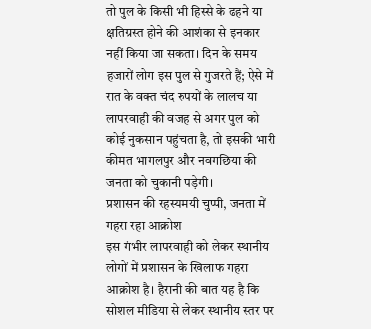तो पुल के किसी भी हिस्से के ढहने या क्षतिग्रस्त होने की आशंका से इनकार नहीं किया जा सकता। दिन के समय हजारों लोग इस पुल से गुजरते हैं; ऐसे में रात के वक्त चंद रुपयों के लालच या लापरवाही की वजह से अगर पुल को कोई नुकसान पहुंचता है, तो इसकी भारी कीमत भागलपुर और नवगछिया की जनता को चुकानी पड़ेगी।
प्रशासन की रहस्यमयी चुप्पी, जनता में गहरा रहा आक्रोश
इस गंभीर लापरवाही को लेकर स्थानीय लोगों में प्रशासन के खिलाफ गहरा आक्रोश है। हैरानी की बात यह है कि सोशल मीडिया से लेकर स्थानीय स्तर पर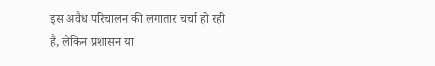इस अवैध परिचालन की लगातार चर्चा हो रही है, लेकिन प्रशासन या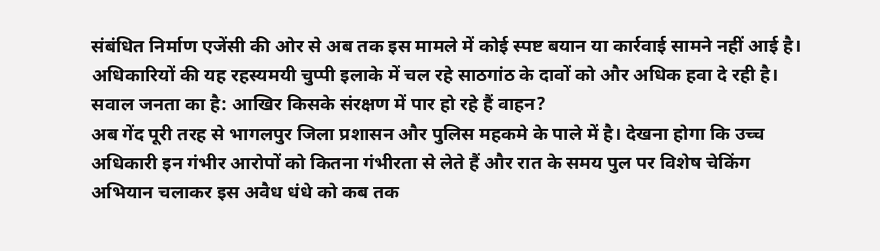संबंधित निर्माण एजेंसी की ओर से अब तक इस मामले में कोई स्पष्ट बयान या कार्रवाई सामने नहीं आई है। अधिकारियों की यह रहस्यमयी चुप्पी इलाके में चल रहे साठगांठ के दावों को और अधिक हवा दे रही है।
सवाल जनता का है: आखिर किसके संरक्षण में पार हो रहे हैं वाहन?
अब गेंद पूरी तरह से भागलपुर जिला प्रशासन और पुलिस महकमे के पाले में है। देखना होगा कि उच्च अधिकारी इन गंभीर आरोपों को कितना गंभीरता से लेते हैं और रात के समय पुल पर विशेष चेकिंग अभियान चलाकर इस अवैध धंधे को कब तक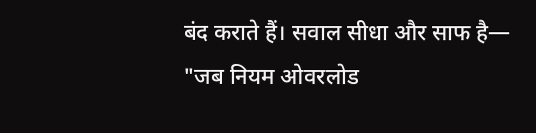बंद कराते हैं। सवाल सीधा और साफ है— "जब नियम ओवरलोड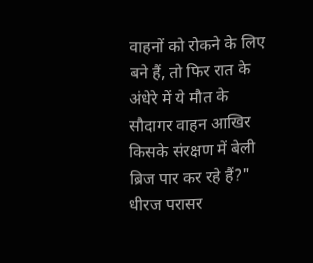वाहनों को रोकने के लिए बने हैं, तो फिर रात के अंधेरे में ये मौत के सौदागर वाहन आखिर किसके संरक्षण में बेली ब्रिज पार कर रहे हैं?"
धीरज परासर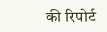की रिपोर्ट